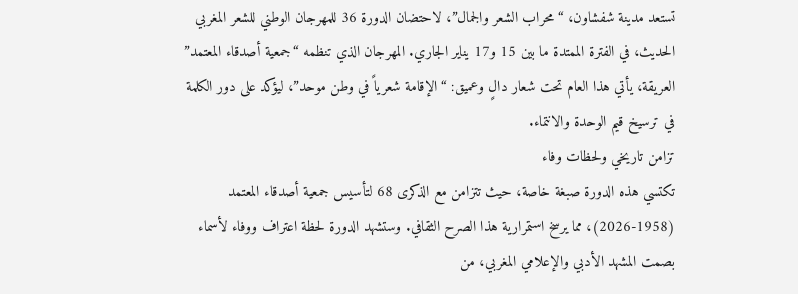تستعد مدينة شفشاون، “محراب الشعر والجمال”، لاحتضان الدورة 36 للمهرجان الوطني للشعر المغربي الحديث، في الفترة الممتدة ما بين 15 و17 يناير الجاري. المهرجان الذي تنظمه “جمعية أصدقاء المعتمد” العريقة، يأتي هذا العام تحت شعار دالٍ وعميق: “الإقامة شعرياً في وطن موحد”، ليؤكد على دور الكلمة في ترسيخ قيم الوحدة والانتماء.
تزامن تاريخي ولحظات وفاء
تكتسي هذه الدورة صبغة خاصة، حيث تتزامن مع الذكرى 68 لتأسيس جمعية أصدقاء المعتمد (1958-2026)، مما يرسخ استمرارية هذا الصرح الثقافي. وستشهد الدورة لحظة اعتراف ووفاء لأسماء بصمت المشهد الأدبي والإعلامي المغربي، من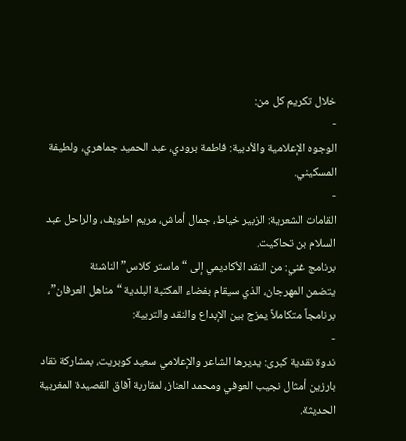خلال تكريم كل من:
-
الوجوه الإعلامية والأدبية: فاطمة برودي، عبد الحميد جماهري، ولطيفة المسكيني.
-
القامات الشعرية: الزبير خياط، جمال أماش، مريم اطويف، والراحل عبد السلام بن تحاكيت.
برنامج غني: من النقد الأكاديمي إلى “ماستر كلاس” الناشئة
يتضمن المهرجان، الذي سيقام بفضاء المكتبة البلدية “مناهل العرفان”، برنامجاً متكاملاً يمزج بين الإبداع والنقد والتربية:
-
ندوة نقدية كبرى: يديرها الشاعر والإعلامي سعيد كوبريت، بمشاركة نقاد بارزين أمثال نجيب العوفي ومحمد العناز، لمقاربة آفاق القصيدة المغربية الحديثة.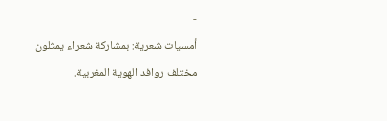-
أمسيات شعرية: بمشاركة شعراء يمثلون مختلف روافد الهوية المغربية.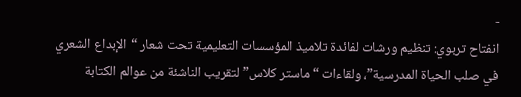-
انفتاح تربوي: تنظيم ورشات لفائدة تلاميذ المؤسسات التعليمية تحت شعار “الإبداع الشعري في صلب الحياة المدرسية”، ولقاءات “ماستر كلاس” لتقريب الناشئة من عوالم الكتابة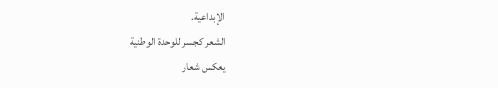الإبداعية.
الشعر كجسر للوحدة الوطنية
يعكس شعار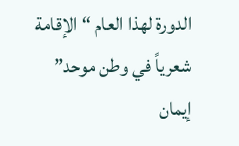الدورة لهذا العام “الإقامة شعرياً في وطن موحد” إيمان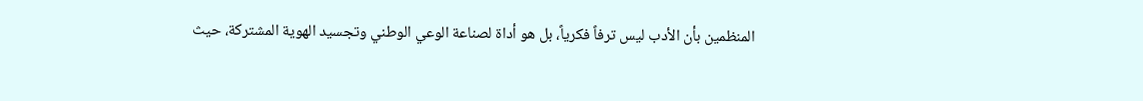المنظمين بأن الأدب ليس ترفاً فكرياً، بل هو أداة لصناعة الوعي الوطني وتجسيد الهوية المشتركة، حيث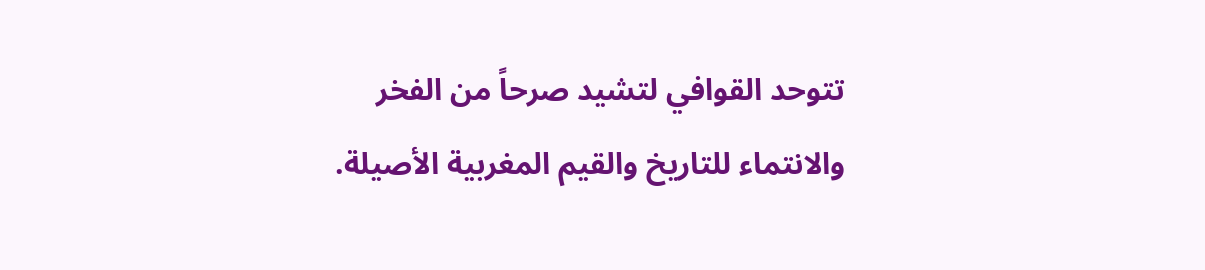تتوحد القوافي لتشيد صرحاً من الفخر والانتماء للتاريخ والقيم المغربية الأصيلة.